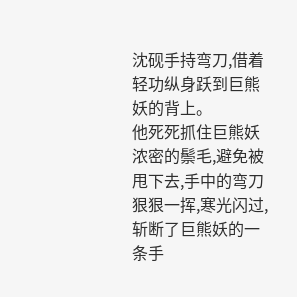沈砚手持弯刀,借着轻功纵身跃到巨熊妖的背上。
他死死抓住巨熊妖浓密的鬃毛,避免被甩下去,手中的弯刀狠狠一挥,寒光闪过,斩断了巨熊妖的一条手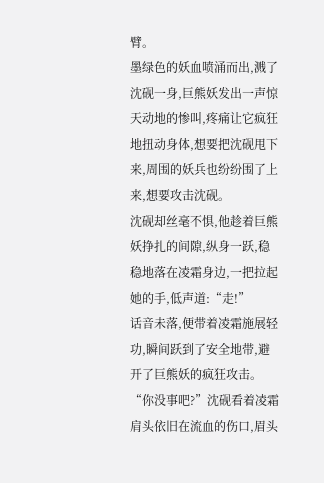臂。
墨绿色的妖血喷涌而出,溅了沈砚一身,巨熊妖发出一声惊天动地的惨叫,疼痛让它疯狂地扭动身体,想要把沈砚甩下来,周围的妖兵也纷纷围了上来,想要攻击沈砚。
沈砚却丝毫不惧,他趁着巨熊妖挣扎的间隙,纵身一跃,稳稳地落在凌霜身边,一把拉起她的手,低声道:“走!”
话音未落,便带着凌霜施展轻功,瞬间跃到了安全地带,避开了巨熊妖的疯狂攻击。
“你没事吧?”沈砚看着凌霜肩头依旧在流血的伤口,眉头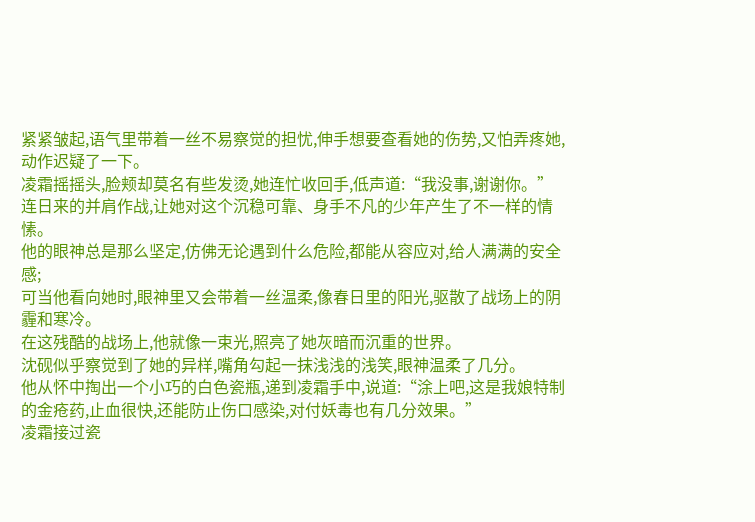紧紧皱起,语气里带着一丝不易察觉的担忧,伸手想要查看她的伤势,又怕弄疼她,动作迟疑了一下。
凌霜摇摇头,脸颊却莫名有些发烫,她连忙收回手,低声道:“我没事,谢谢你。”
连日来的并肩作战,让她对这个沉稳可靠、身手不凡的少年产生了不一样的情愫。
他的眼神总是那么坚定,仿佛无论遇到什么危险,都能从容应对,给人满满的安全感;
可当他看向她时,眼神里又会带着一丝温柔,像春日里的阳光,驱散了战场上的阴霾和寒冷。
在这残酷的战场上,他就像一束光,照亮了她灰暗而沉重的世界。
沈砚似乎察觉到了她的异样,嘴角勾起一抹浅浅的浅笑,眼神温柔了几分。
他从怀中掏出一个小巧的白色瓷瓶,递到凌霜手中,说道:“涂上吧,这是我娘特制的金疮药,止血很快,还能防止伤口感染,对付妖毒也有几分效果。”
凌霜接过瓷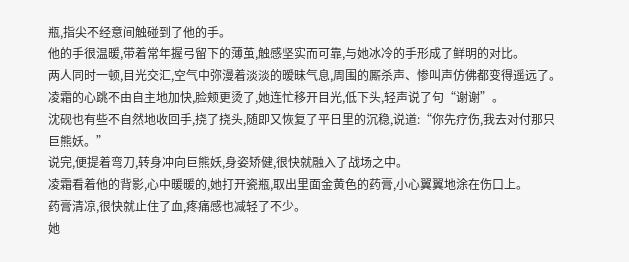瓶,指尖不经意间触碰到了他的手。
他的手很温暖,带着常年握弓留下的薄茧,触感坚实而可靠,与她冰冷的手形成了鲜明的对比。
两人同时一顿,目光交汇,空气中弥漫着淡淡的暧昧气息,周围的厮杀声、惨叫声仿佛都变得遥远了。
凌霜的心跳不由自主地加快,脸颊更烫了,她连忙移开目光,低下头,轻声说了句“谢谢”。
沈砚也有些不自然地收回手,挠了挠头,随即又恢复了平日里的沉稳,说道:“你先疗伤,我去对付那只巨熊妖。”
说完,便提着弯刀,转身冲向巨熊妖,身姿矫健,很快就融入了战场之中。
凌霜看着他的背影,心中暖暖的,她打开瓷瓶,取出里面金黄色的药膏,小心翼翼地涂在伤口上。
药膏清凉,很快就止住了血,疼痛感也减轻了不少。
她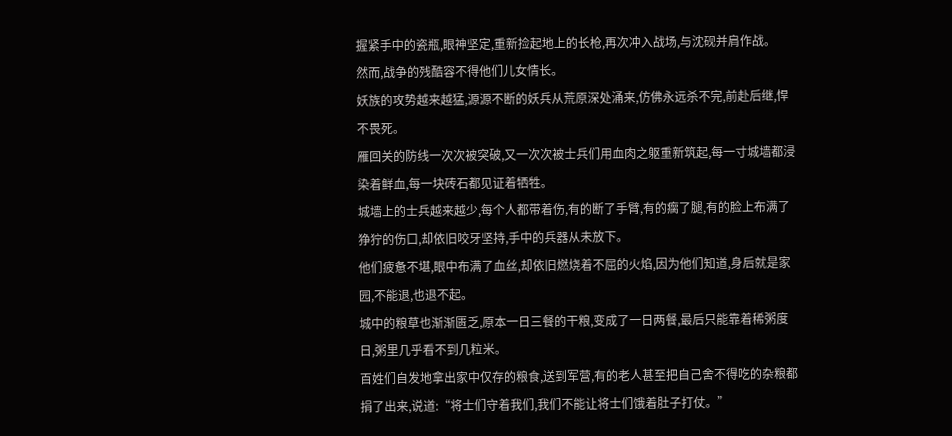握紧手中的瓷瓶,眼神坚定,重新捡起地上的长枪,再次冲入战场,与沈砚并肩作战。
然而,战争的残酷容不得他们儿女情长。
妖族的攻势越来越猛,源源不断的妖兵从荒原深处涌来,仿佛永远杀不完,前赴后继,悍不畏死。
雁回关的防线一次次被突破,又一次次被士兵们用血肉之躯重新筑起,每一寸城墙都浸染着鲜血,每一块砖石都见证着牺牲。
城墙上的士兵越来越少,每个人都带着伤,有的断了手臂,有的瘸了腿,有的脸上布满了狰狞的伤口,却依旧咬牙坚持,手中的兵器从未放下。
他们疲惫不堪,眼中布满了血丝,却依旧燃烧着不屈的火焰,因为他们知道,身后就是家园,不能退,也退不起。
城中的粮草也渐渐匮乏,原本一日三餐的干粮,变成了一日两餐,最后只能靠着稀粥度日,粥里几乎看不到几粒米。
百姓们自发地拿出家中仅存的粮食,送到军营,有的老人甚至把自己舍不得吃的杂粮都捐了出来,说道:“将士们守着我们,我们不能让将士们饿着肚子打仗。”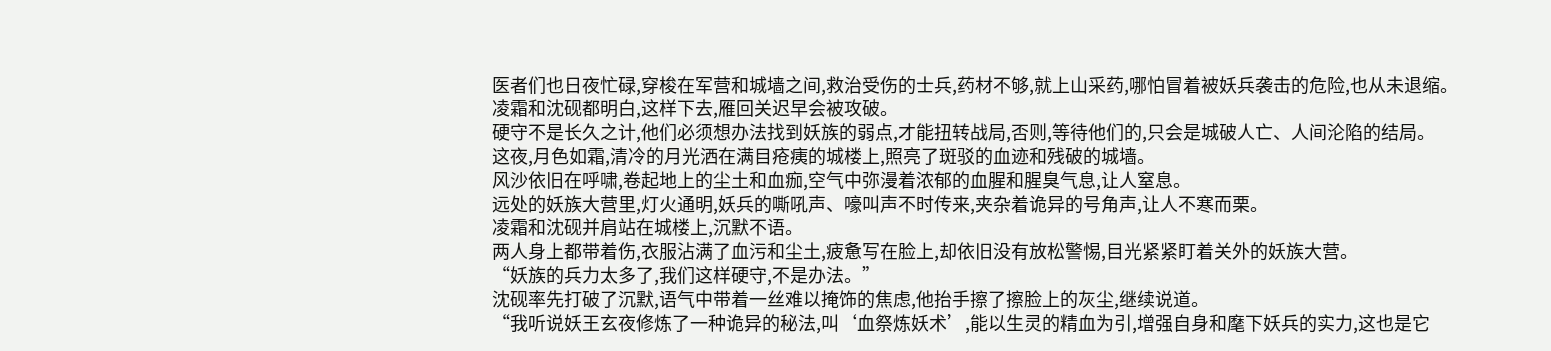医者们也日夜忙碌,穿梭在军营和城墙之间,救治受伤的士兵,药材不够,就上山采药,哪怕冒着被妖兵袭击的危险,也从未退缩。
凌霜和沈砚都明白,这样下去,雁回关迟早会被攻破。
硬守不是长久之计,他们必须想办法找到妖族的弱点,才能扭转战局,否则,等待他们的,只会是城破人亡、人间沦陷的结局。
这夜,月色如霜,清冷的月光洒在满目疮痍的城楼上,照亮了斑驳的血迹和残破的城墙。
风沙依旧在呼啸,卷起地上的尘土和血痂,空气中弥漫着浓郁的血腥和腥臭气息,让人窒息。
远处的妖族大营里,灯火通明,妖兵的嘶吼声、嚎叫声不时传来,夹杂着诡异的号角声,让人不寒而栗。
凌霜和沈砚并肩站在城楼上,沉默不语。
两人身上都带着伤,衣服沾满了血污和尘土,疲惫写在脸上,却依旧没有放松警惕,目光紧紧盯着关外的妖族大营。
“妖族的兵力太多了,我们这样硬守,不是办法。”
沈砚率先打破了沉默,语气中带着一丝难以掩饰的焦虑,他抬手擦了擦脸上的灰尘,继续说道。
“我听说妖王玄夜修炼了一种诡异的秘法,叫‘血祭炼妖术’,能以生灵的精血为引,增强自身和麾下妖兵的实力,这也是它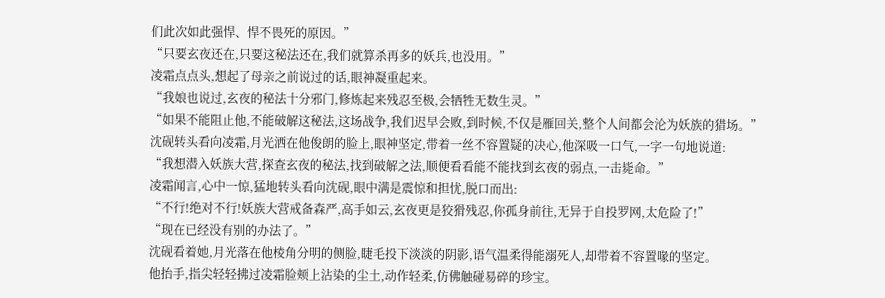们此次如此强悍、悍不畏死的原因。”
“只要玄夜还在,只要这秘法还在,我们就算杀再多的妖兵,也没用。”
凌霜点点头,想起了母亲之前说过的话,眼神凝重起来。
“我娘也说过,玄夜的秘法十分邪门,修炼起来残忍至极,会牺牲无数生灵。”
“如果不能阻止他,不能破解这秘法,这场战争,我们迟早会败,到时候,不仅是雁回关,整个人间都会沦为妖族的猎场。”
沈砚转头看向凌霜,月光洒在他俊朗的脸上,眼神坚定,带着一丝不容置疑的决心,他深吸一口气,一字一句地说道:
“我想潜入妖族大营,探查玄夜的秘法,找到破解之法,顺便看看能不能找到玄夜的弱点,一击毙命。”
凌霜闻言,心中一惊,猛地转头看向沈砚,眼中满是震惊和担忧,脱口而出:
“不行!绝对不行!妖族大营戒备森严,高手如云,玄夜更是狡猾残忍,你孤身前往,无异于自投罗网,太危险了!”
“现在已经没有别的办法了。”
沈砚看着她,月光落在他棱角分明的侧脸,睫毛投下淡淡的阴影,语气温柔得能溺死人,却带着不容置喙的坚定。
他抬手,指尖轻轻拂过凌霜脸颊上沾染的尘土,动作轻柔,仿佛触碰易碎的珍宝。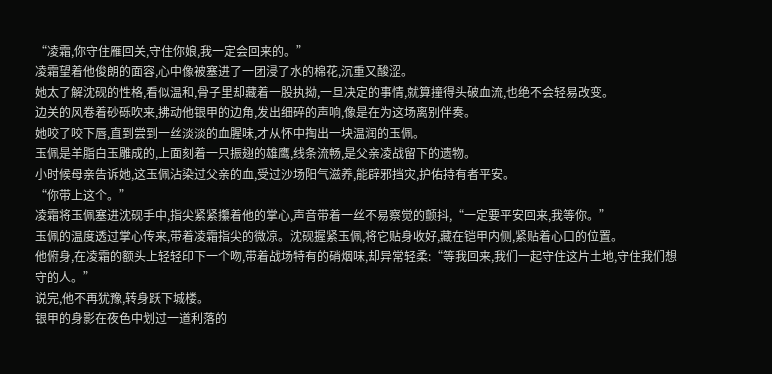“凌霜,你守住雁回关,守住你娘,我一定会回来的。”
凌霜望着他俊朗的面容,心中像被塞进了一团浸了水的棉花,沉重又酸涩。
她太了解沈砚的性格,看似温和,骨子里却藏着一股执拗,一旦决定的事情,就算撞得头破血流,也绝不会轻易改变。
边关的风卷着砂砾吹来,拂动他银甲的边角,发出细碎的声响,像是在为这场离别伴奏。
她咬了咬下唇,直到尝到一丝淡淡的血腥味,才从怀中掏出一块温润的玉佩。
玉佩是羊脂白玉雕成的,上面刻着一只振翅的雄鹰,线条流畅,是父亲凌战留下的遗物。
小时候母亲告诉她,这玉佩沾染过父亲的血,受过沙场阳气滋养,能辟邪挡灾,护佑持有者平安。
“你带上这个。”
凌霜将玉佩塞进沈砚手中,指尖紧紧攥着他的掌心,声音带着一丝不易察觉的颤抖,“一定要平安回来,我等你。”
玉佩的温度透过掌心传来,带着凌霜指尖的微凉。沈砚握紧玉佩,将它贴身收好,藏在铠甲内侧,紧贴着心口的位置。
他俯身,在凌霜的额头上轻轻印下一个吻,带着战场特有的硝烟味,却异常轻柔:“等我回来,我们一起守住这片土地,守住我们想守的人。”
说完,他不再犹豫,转身跃下城楼。
银甲的身影在夜色中划过一道利落的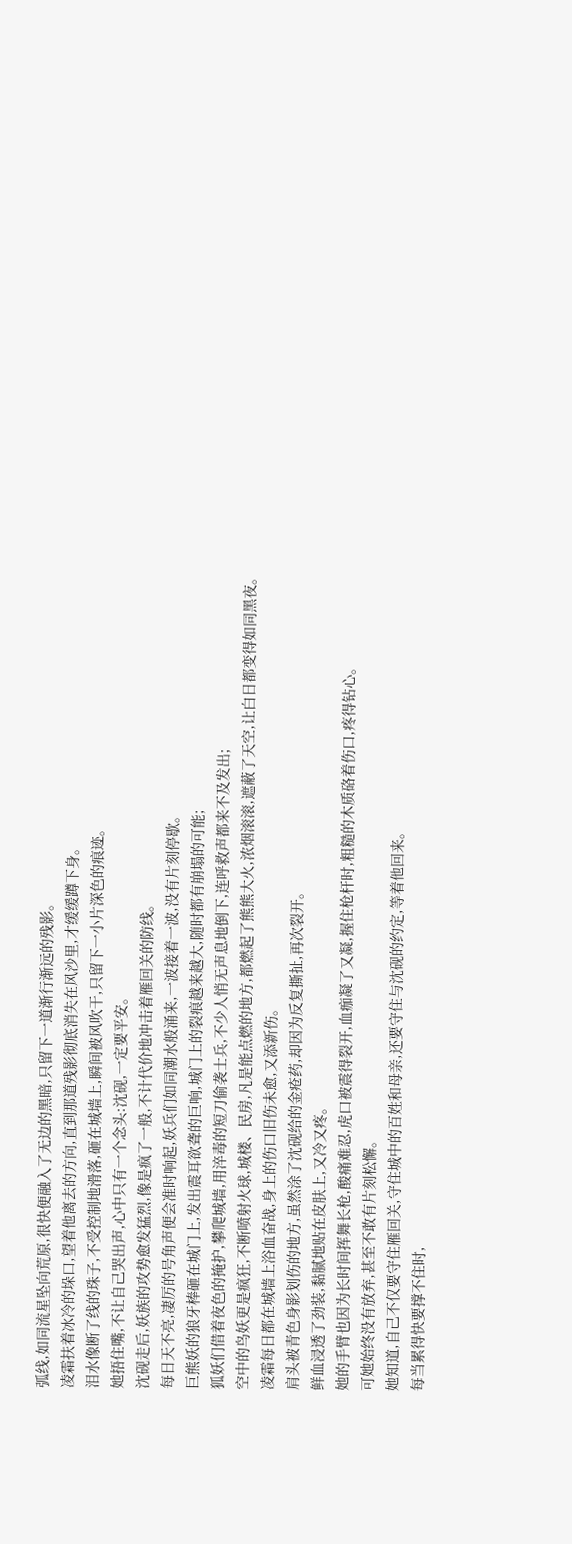弧线,如同流星坠向荒原,很快便融入了无边的黑暗,只留下一道渐行渐远的残影。
凌霜扶着冰冷的垛口,望着他离去的方向,直到那道残影彻底消失在风沙里,才缓缓蹲下身。
泪水像断了线的珠子,不受控制地滑落,砸在城墙上,瞬间被风吹干,只留下一小片深色的痕迹。
她捂住嘴,不让自己哭出声,心中只有一个念头:沈砚,一定要平安。
沈砚走后,妖族的攻势愈发猛烈,像是疯了一般,不计代价地冲击着雁回关的防线。
每日天不亮,凄厉的号角声便会准时响起,妖兵们如同潮水般涌来,一波接着一波,没有片刻停歇。
巨熊妖的狼牙棒砸在城门上,发出震耳欲聋的巨响,城门上的裂痕越来越大,随时都有崩塌的可能;
狐妖们借着夜色的掩护,攀爬城墙,用淬毒的短刀偷袭士兵,不少人悄无声息地倒下,连呼救声都来不及发出;
空中的鸟妖更是疯狂,不断喷射火球,城楼、民房,凡是能点燃的地方,都燃起了熊熊大火,浓烟滚滚,遮蔽了天空,让白日都变得如同黑夜。
凌霜每日都在城墙上浴血奋战,身上的伤口旧伤未愈,又添新伤。
肩头被青色身影划伤的地方,虽然涂了沈砚给的金疮药,却因为反复撕扯,再次裂开。
鲜血浸透了劲装,黏腻地贴在皮肤上,又冷又疼。
她的手臂也因为长时间挥舞长枪,酸痛难忍,虎口被震得裂开,血痂凝了又凝,握住枪杆时,粗糙的木质硌着伤口,疼得钻心。
可她始终没有放弃,甚至不敢有片刻松懈。
她知道,自己不仅要守住雁回关,守住城中的百姓和母亲,还要守住与沈砚的约定,等着他回来。
每当累得快要撑不住时,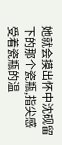她就会摸出怀中沈砚留下的那个瓷瓶,指尖感受着瓷瓶的温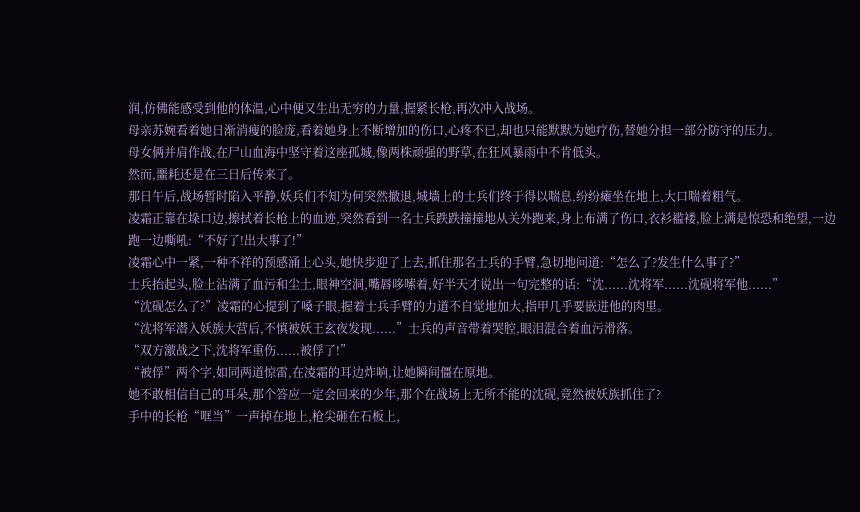润,仿佛能感受到他的体温,心中便又生出无穷的力量,握紧长枪,再次冲入战场。
母亲苏婉看着她日渐消瘦的脸庞,看着她身上不断增加的伤口,心疼不已,却也只能默默为她疗伤,替她分担一部分防守的压力。
母女俩并肩作战,在尸山血海中坚守着这座孤城,像两株顽强的野草,在狂风暴雨中不肯低头。
然而,噩耗还是在三日后传来了。
那日午后,战场暂时陷入平静,妖兵们不知为何突然撤退,城墙上的士兵们终于得以喘息,纷纷瘫坐在地上,大口喘着粗气。
凌霜正靠在垛口边,擦拭着长枪上的血迹,突然看到一名士兵跌跌撞撞地从关外跑来,身上布满了伤口,衣衫褴褛,脸上满是惊恐和绝望,一边跑一边嘶吼:“不好了!出大事了!”
凌霜心中一紧,一种不祥的预感涌上心头,她快步迎了上去,抓住那名士兵的手臂,急切地问道:“怎么了?发生什么事了?”
士兵抬起头,脸上沾满了血污和尘土,眼神空洞,嘴唇哆嗦着,好半天才说出一句完整的话:“沈......沈将军......沈砚将军他......”
“沈砚怎么了?”凌霜的心提到了嗓子眼,握着士兵手臂的力道不自觉地加大,指甲几乎要嵌进他的肉里。
“沈将军潜入妖族大营后,不慎被妖王玄夜发现......”士兵的声音带着哭腔,眼泪混合着血污滑落。
“双方激战之下,沈将军重伤......被俘了!”
“被俘”两个字,如同两道惊雷,在凌霜的耳边炸响,让她瞬间僵在原地。
她不敢相信自己的耳朵,那个答应一定会回来的少年,那个在战场上无所不能的沈砚,竟然被妖族抓住了?
手中的长枪“哐当”一声掉在地上,枪尖砸在石板上,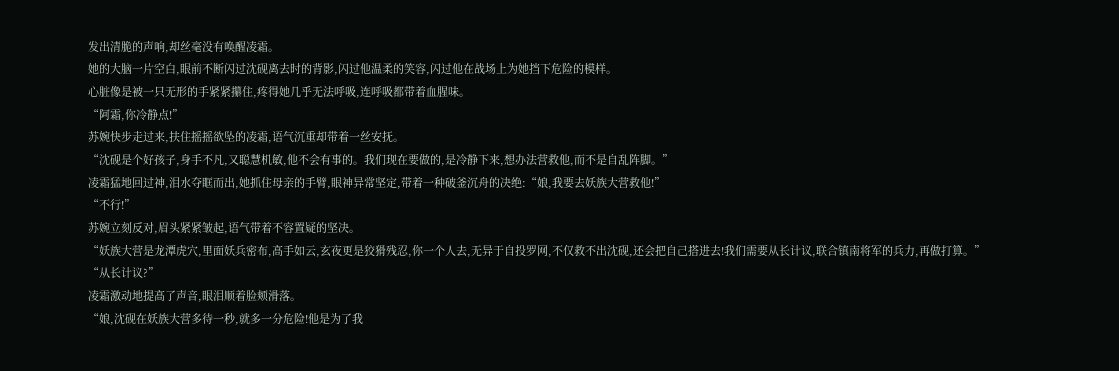发出清脆的声响,却丝毫没有唤醒凌霜。
她的大脑一片空白,眼前不断闪过沈砚离去时的背影,闪过他温柔的笑容,闪过他在战场上为她挡下危险的模样。
心脏像是被一只无形的手紧紧攥住,疼得她几乎无法呼吸,连呼吸都带着血腥味。
“阿霜,你冷静点!”
苏婉快步走过来,扶住摇摇欲坠的凌霜,语气沉重却带着一丝安抚。
“沈砚是个好孩子,身手不凡,又聪慧机敏,他不会有事的。我们现在要做的,是冷静下来,想办法营救他,而不是自乱阵脚。”
凌霜猛地回过神,泪水夺眶而出,她抓住母亲的手臂,眼神异常坚定,带着一种破釜沉舟的决绝:“娘,我要去妖族大营救他!”
“不行!”
苏婉立刻反对,眉头紧紧皱起,语气带着不容置疑的坚决。
“妖族大营是龙潭虎穴,里面妖兵密布,高手如云,玄夜更是狡猾残忍,你一个人去,无异于自投罗网,不仅救不出沈砚,还会把自己搭进去!我们需要从长计议,联合镇南将军的兵力,再做打算。”
“从长计议?”
凌霜激动地提高了声音,眼泪顺着脸颊滑落。
“娘,沈砚在妖族大营多待一秒,就多一分危险!他是为了我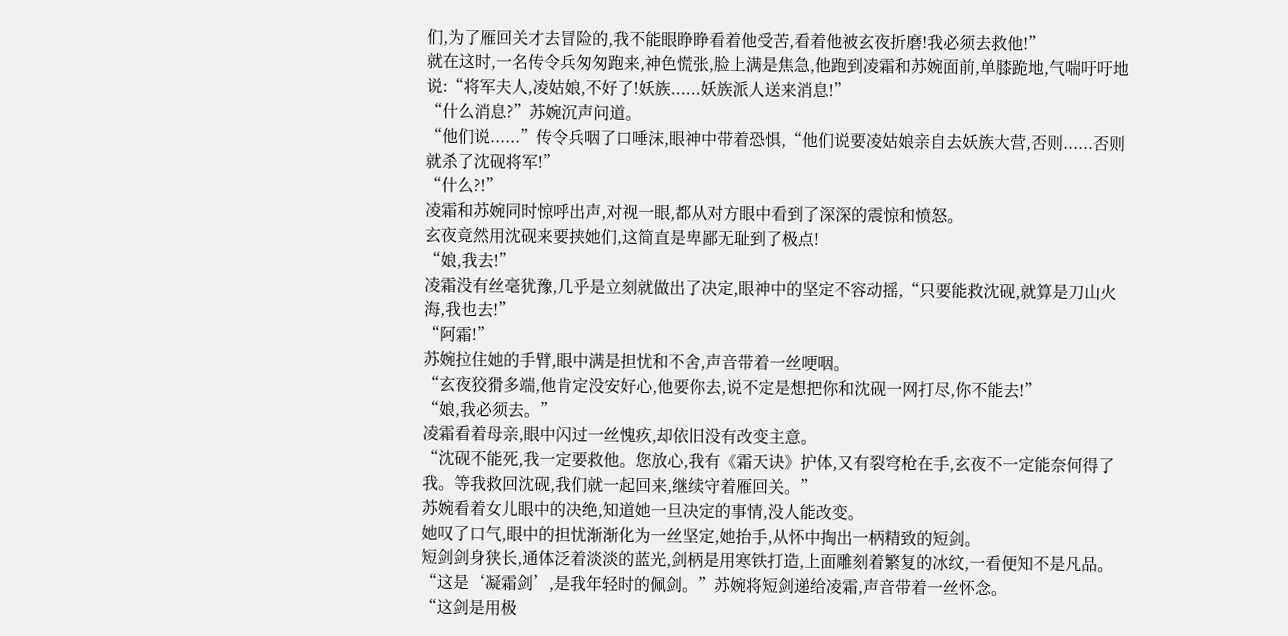们,为了雁回关才去冒险的,我不能眼睁睁看着他受苦,看着他被玄夜折磨!我必须去救他!”
就在这时,一名传令兵匆匆跑来,神色慌张,脸上满是焦急,他跑到凌霜和苏婉面前,单膝跪地,气喘吁吁地说:“将军夫人,凌姑娘,不好了!妖族......妖族派人送来消息!”
“什么消息?”苏婉沉声问道。
“他们说......”传令兵咽了口唾沫,眼神中带着恐惧,“他们说要凌姑娘亲自去妖族大营,否则......否则就杀了沈砚将军!”
“什么?!”
凌霜和苏婉同时惊呼出声,对视一眼,都从对方眼中看到了深深的震惊和愤怒。
玄夜竟然用沈砚来要挟她们,这简直是卑鄙无耻到了极点!
“娘,我去!”
凌霜没有丝毫犹豫,几乎是立刻就做出了决定,眼神中的坚定不容动摇,“只要能救沈砚,就算是刀山火海,我也去!”
“阿霜!”
苏婉拉住她的手臂,眼中满是担忧和不舍,声音带着一丝哽咽。
“玄夜狡猾多端,他肯定没安好心,他要你去,说不定是想把你和沈砚一网打尽,你不能去!”
“娘,我必须去。”
凌霜看着母亲,眼中闪过一丝愧疚,却依旧没有改变主意。
“沈砚不能死,我一定要救他。您放心,我有《霜天诀》护体,又有裂穹枪在手,玄夜不一定能奈何得了我。等我救回沈砚,我们就一起回来,继续守着雁回关。”
苏婉看着女儿眼中的决绝,知道她一旦决定的事情,没人能改变。
她叹了口气,眼中的担忧渐渐化为一丝坚定,她抬手,从怀中掏出一柄精致的短剑。
短剑剑身狭长,通体泛着淡淡的蓝光,剑柄是用寒铁打造,上面雕刻着繁复的冰纹,一看便知不是凡品。
“这是‘凝霜剑’,是我年轻时的佩剑。”苏婉将短剑递给凌霜,声音带着一丝怀念。
“这剑是用极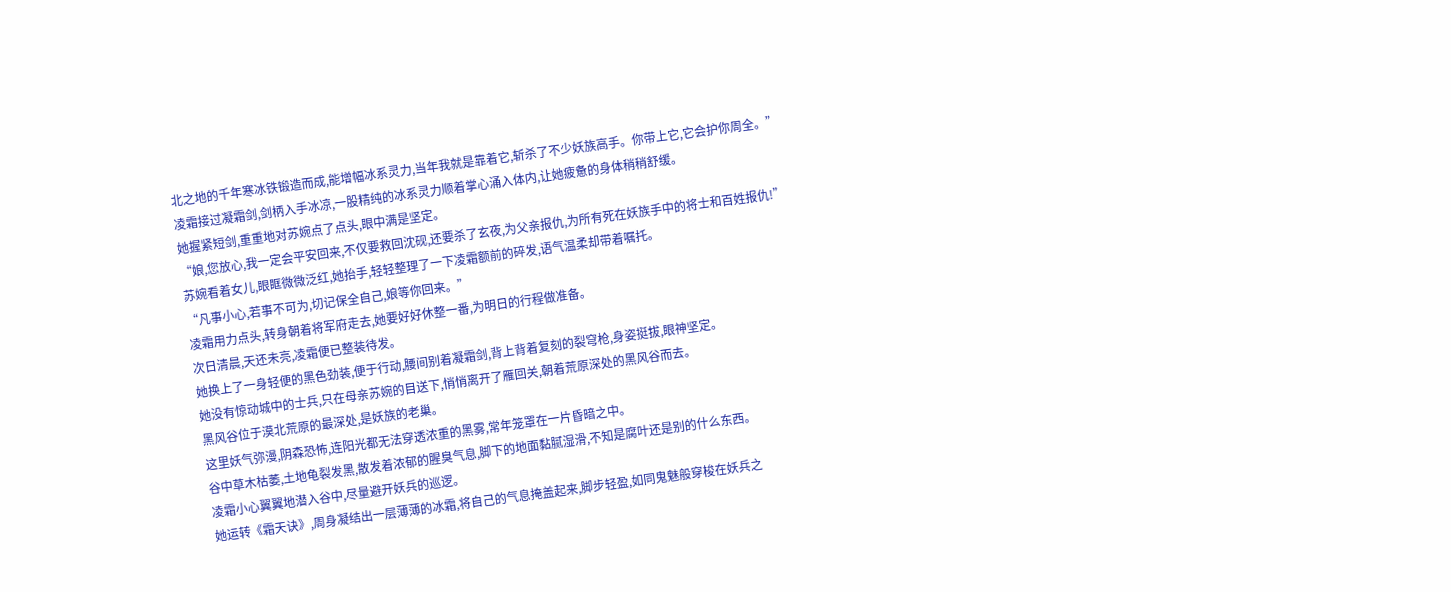北之地的千年寒冰铁锻造而成,能增幅冰系灵力,当年我就是靠着它,斩杀了不少妖族高手。你带上它,它会护你周全。”
凌霜接过凝霜剑,剑柄入手冰凉,一股精纯的冰系灵力顺着掌心涌入体内,让她疲惫的身体稍稍舒缓。
她握紧短剑,重重地对苏婉点了点头,眼中满是坚定。
“娘,您放心,我一定会平安回来,不仅要救回沈砚,还要杀了玄夜,为父亲报仇,为所有死在妖族手中的将士和百姓报仇!”
苏婉看着女儿,眼眶微微泛红,她抬手,轻轻整理了一下凌霜额前的碎发,语气温柔却带着嘱托。
“凡事小心,若事不可为,切记保全自己,娘等你回来。”
凌霜用力点头,转身朝着将军府走去,她要好好休整一番,为明日的行程做准备。
次日清晨,天还未亮,凌霜便已整装待发。
她换上了一身轻便的黑色劲装,便于行动,腰间别着凝霜剑,背上背着复刻的裂穹枪,身姿挺拔,眼神坚定。
她没有惊动城中的士兵,只在母亲苏婉的目送下,悄悄离开了雁回关,朝着荒原深处的黑风谷而去。
黑风谷位于漠北荒原的最深处,是妖族的老巢。
这里妖气弥漫,阴森恐怖,连阳光都无法穿透浓重的黑雾,常年笼罩在一片昏暗之中。
谷中草木枯萎,土地龟裂发黑,散发着浓郁的腥臭气息,脚下的地面黏腻湿滑,不知是腐叶还是别的什么东西。
凌霜小心翼翼地潜入谷中,尽量避开妖兵的巡逻。
她运转《霜天诀》,周身凝结出一层薄薄的冰霜,将自己的气息掩盖起来,脚步轻盈,如同鬼魅般穿梭在妖兵之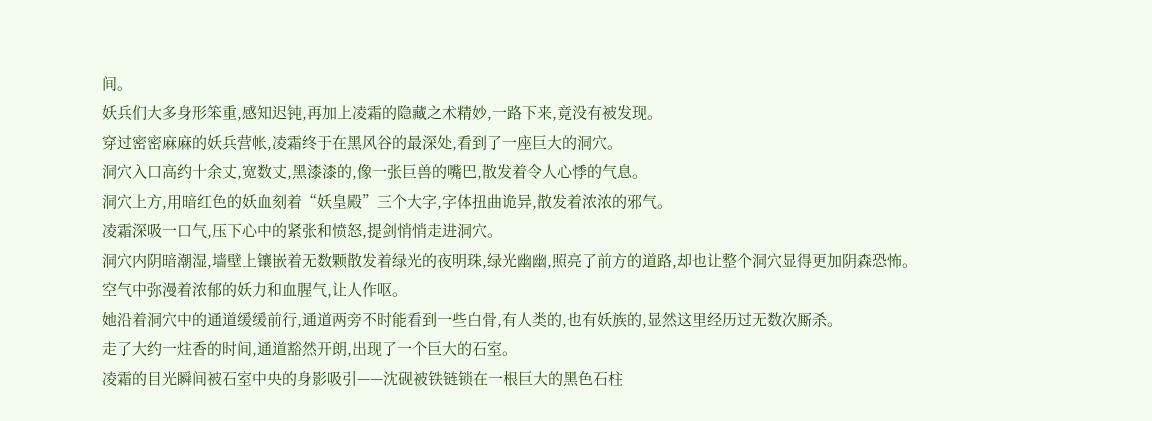间。
妖兵们大多身形笨重,感知迟钝,再加上凌霜的隐藏之术精妙,一路下来,竟没有被发现。
穿过密密麻麻的妖兵营帐,凌霜终于在黑风谷的最深处,看到了一座巨大的洞穴。
洞穴入口高约十余丈,宽数丈,黑漆漆的,像一张巨兽的嘴巴,散发着令人心悸的气息。
洞穴上方,用暗红色的妖血刻着“妖皇殿”三个大字,字体扭曲诡异,散发着浓浓的邪气。
凌霜深吸一口气,压下心中的紧张和愤怒,提剑悄悄走进洞穴。
洞穴内阴暗潮湿,墙壁上镶嵌着无数颗散发着绿光的夜明珠,绿光幽幽,照亮了前方的道路,却也让整个洞穴显得更加阴森恐怖。
空气中弥漫着浓郁的妖力和血腥气,让人作呕。
她沿着洞穴中的通道缓缓前行,通道两旁不时能看到一些白骨,有人类的,也有妖族的,显然这里经历过无数次厮杀。
走了大约一炷香的时间,通道豁然开朗,出现了一个巨大的石室。
凌霜的目光瞬间被石室中央的身影吸引——沈砚被铁链锁在一根巨大的黑色石柱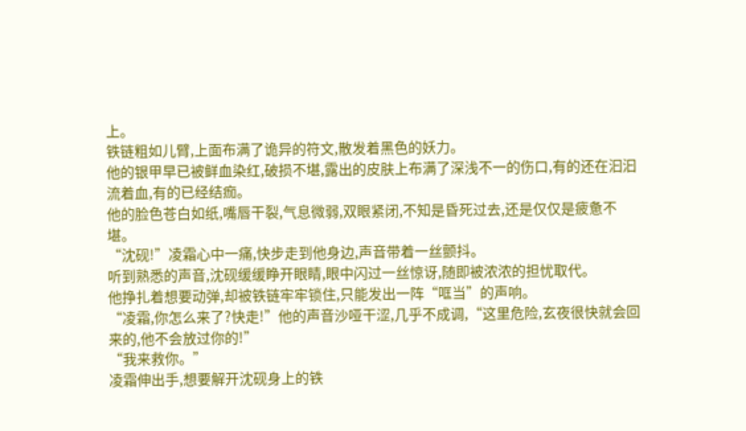上。
铁链粗如儿臂,上面布满了诡异的符文,散发着黑色的妖力。
他的银甲早已被鲜血染红,破损不堪,露出的皮肤上布满了深浅不一的伤口,有的还在汩汩流着血,有的已经结痂。
他的脸色苍白如纸,嘴唇干裂,气息微弱,双眼紧闭,不知是昏死过去,还是仅仅是疲惫不堪。
“沈砚!”凌霜心中一痛,快步走到他身边,声音带着一丝颤抖。
听到熟悉的声音,沈砚缓缓睁开眼睛,眼中闪过一丝惊讶,随即被浓浓的担忧取代。
他挣扎着想要动弹,却被铁链牢牢锁住,只能发出一阵“哐当”的声响。
“凌霜,你怎么来了?快走!”他的声音沙哑干涩,几乎不成调,“这里危险,玄夜很快就会回来的,他不会放过你的!”
“我来救你。”
凌霜伸出手,想要解开沈砚身上的铁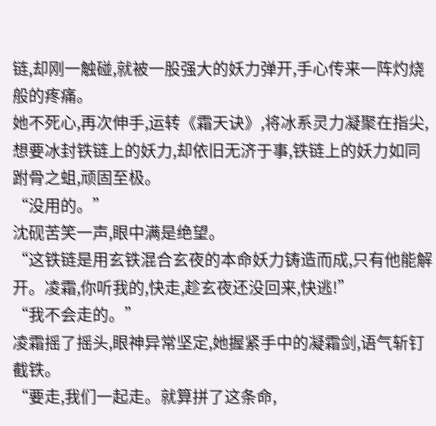链,却刚一触碰,就被一股强大的妖力弹开,手心传来一阵灼烧般的疼痛。
她不死心,再次伸手,运转《霜天诀》,将冰系灵力凝聚在指尖,想要冰封铁链上的妖力,却依旧无济于事,铁链上的妖力如同跗骨之蛆,顽固至极。
“没用的。”
沈砚苦笑一声,眼中满是绝望。
“这铁链是用玄铁混合玄夜的本命妖力铸造而成,只有他能解开。凌霜,你听我的,快走,趁玄夜还没回来,快逃!”
“我不会走的。”
凌霜摇了摇头,眼神异常坚定,她握紧手中的凝霜剑,语气斩钉截铁。
“要走,我们一起走。就算拼了这条命,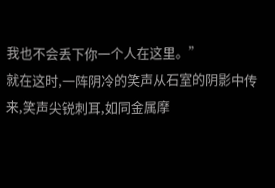我也不会丢下你一个人在这里。”
就在这时,一阵阴冷的笑声从石室的阴影中传来,笑声尖锐刺耳,如同金属摩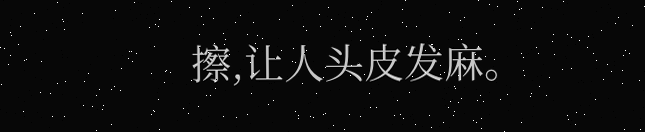擦,让人头皮发麻。